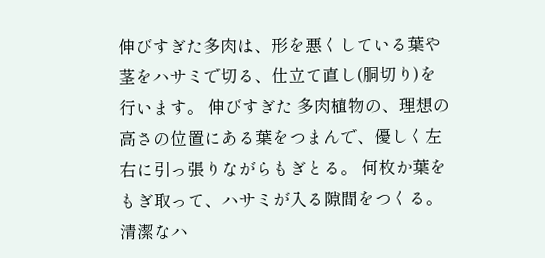伸びすぎた多肉は、形を悪くしている葉や茎をハサミで切る、仕立て直し(胴切り)を行います。 伸びすぎた 多肉植物の、理想の高さの位置にある葉をつまんで、優しく左右に引っ張りながらもぎとる。 何枚か葉をもぎ取って、ハサミが入る隙間をつくる。 清潔なハ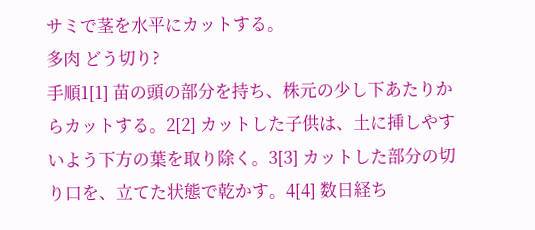サミで茎を水平にカットする。
多肉 どう切り?
手順1[1] 苗の頭の部分を持ち、株元の少し下あたりからカットする。2[2] カットした子供は、土に挿しやすいよう下方の葉を取り除く。3[3] カットした部分の切り口を、立てた状態で乾かす。4[4] 数日経ち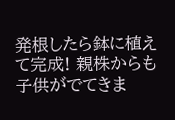発根したら鉢に植えて完成! 親株からも子供がでてきま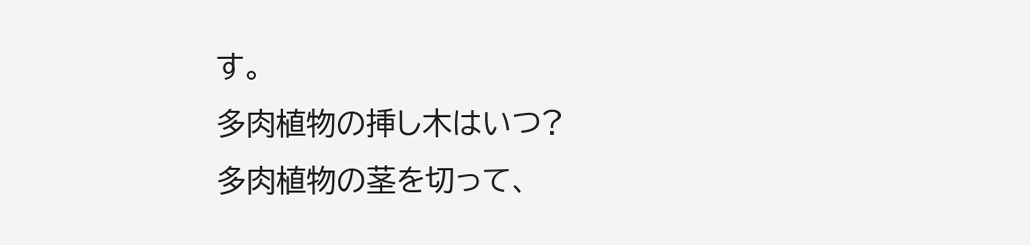す。
多肉植物の挿し木はいつ?
多肉植物の茎を切って、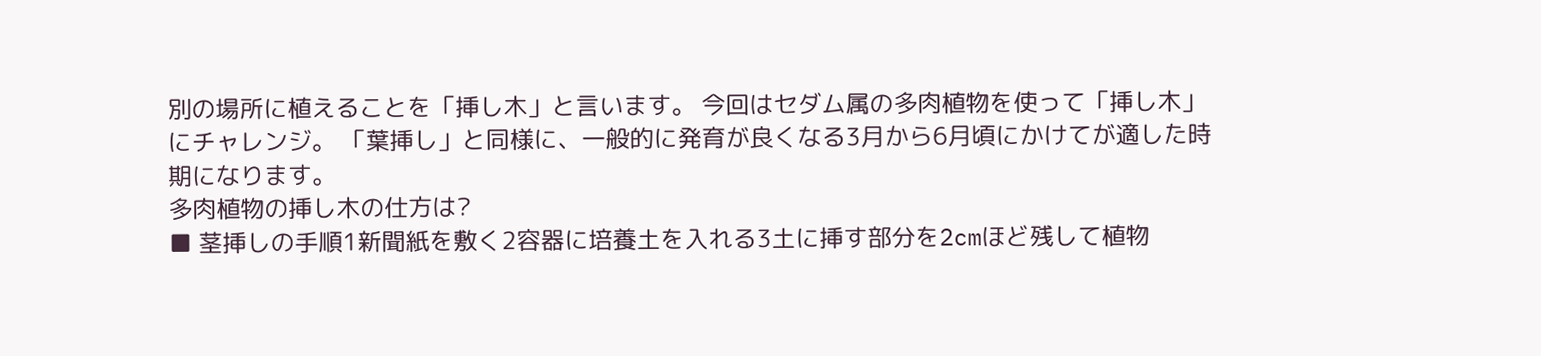別の場所に植えることを「挿し木」と言います。 今回はセダム属の多肉植物を使って「挿し木」にチャレンジ。 「葉挿し」と同様に、一般的に発育が良くなる3月から6月頃にかけてが適した時期になります。
多肉植物の挿し木の仕方は?
■ 茎挿しの手順1新聞紙を敷く2容器に培養土を入れる3土に挿す部分を2cmほど残して植物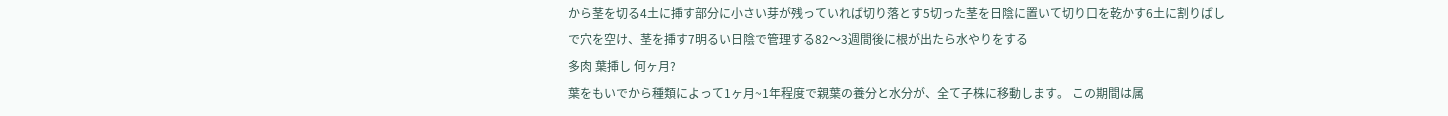から茎を切る4土に挿す部分に小さい芽が残っていれば切り落とす5切った茎を日陰に置いて切り口を乾かす6土に割りばしで穴を空け、茎を挿す7明るい日陰で管理する82〜3週間後に根が出たら水やりをする
多肉 葉挿し 何ヶ月?
葉をもいでから種類によって1ヶ月~1年程度で親葉の養分と水分が、全て子株に移動します。 この期間は属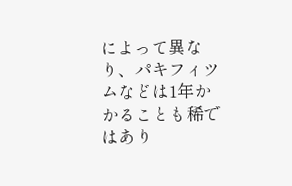によって異なり、パキフィツムなどは1年かかることも稀ではあり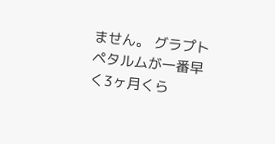ません。 グラプトペタルムが一番早く3ヶ月くら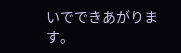いでできあがります。